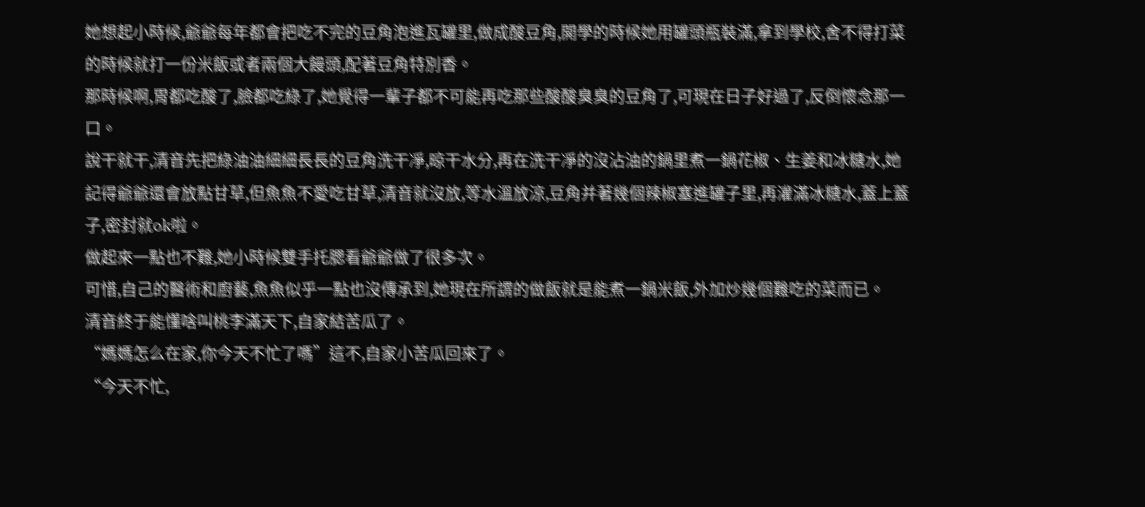她想起小時候,爺爺每年都會把吃不完的豆角泡進瓦罐里,做成酸豆角,開學的時候她用罐頭瓶裝滿,拿到學校,舍不得打菜的時候就打一份米飯或者兩個大饅頭,配著豆角特別香。
那時候啊,胃都吃酸了,臉都吃綠了,她覺得一輩子都不可能再吃那些酸酸臭臭的豆角了,可現在日子好過了,反倒懷念那一口。
說干就干,清音先把綠油油細細長長的豆角洗干凈,晾干水分,再在洗干凈的沒沾油的鍋里煮一鍋花椒、生姜和冰糖水,她記得爺爺還會放點甘草,但魚魚不愛吃甘草,清音就沒放,等水溫放涼,豆角并著幾個辣椒塞進罐子里,再灌滿冰糖水,蓋上蓋子,密封就ok啦。
做起來一點也不難,她小時候雙手托腮看爺爺做了很多次。
可惜,自己的醫術和廚藝,魚魚似乎一點也沒傳承到,她現在所謂的做飯就是能煮一鍋米飯,外加炒幾個難吃的菜而已。
清音終于能懂啥叫桃李滿天下,自家結苦瓜了。
“媽媽怎么在家,你今天不忙了嗎”這不,自家小苦瓜回來了。
“今天不忙,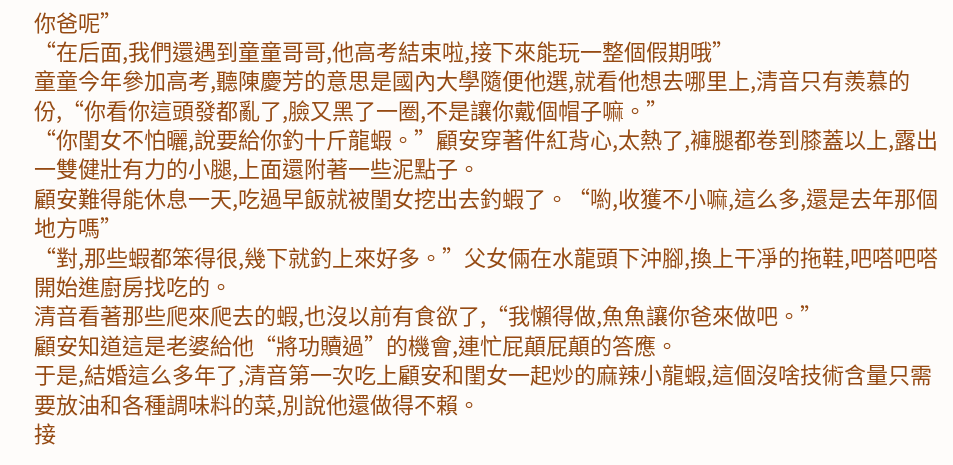你爸呢”
“在后面,我們還遇到童童哥哥,他高考結束啦,接下來能玩一整個假期哦”
童童今年參加高考,聽陳慶芳的意思是國內大學隨便他選,就看他想去哪里上,清音只有羨慕的份,“你看你這頭發都亂了,臉又黑了一圈,不是讓你戴個帽子嘛。”
“你閨女不怕曬,說要給你釣十斤龍蝦。”顧安穿著件紅背心,太熱了,褲腿都卷到膝蓋以上,露出一雙健壯有力的小腿,上面還附著一些泥點子。
顧安難得能休息一天,吃過早飯就被閨女挖出去釣蝦了。“喲,收獲不小嘛,這么多,還是去年那個地方嗎”
“對,那些蝦都笨得很,幾下就釣上來好多。”父女倆在水龍頭下沖腳,換上干凈的拖鞋,吧嗒吧嗒開始進廚房找吃的。
清音看著那些爬來爬去的蝦,也沒以前有食欲了,“我懶得做,魚魚讓你爸來做吧。”
顧安知道這是老婆給他“將功贖過”的機會,連忙屁顛屁顛的答應。
于是,結婚這么多年了,清音第一次吃上顧安和閨女一起炒的麻辣小龍蝦,這個沒啥技術含量只需要放油和各種調味料的菜,別說他還做得不賴。
接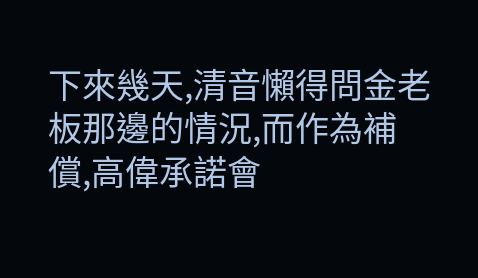下來幾天,清音懶得問金老板那邊的情況,而作為補償,高偉承諾會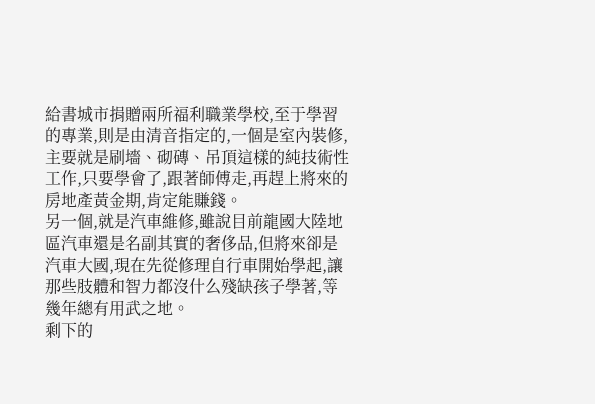給書城市捐贈兩所福利職業學校,至于學習的專業,則是由清音指定的,一個是室內裝修,主要就是刷墻、砌磚、吊頂這樣的純技術性工作,只要學會了,跟著師傅走,再趕上將來的房地產黃金期,肯定能賺錢。
另一個,就是汽車維修,雖說目前龍國大陸地區汽車還是名副其實的奢侈品,但將來卻是汽車大國,現在先從修理自行車開始學起,讓那些肢體和智力都沒什么殘缺孩子學著,等幾年總有用武之地。
剩下的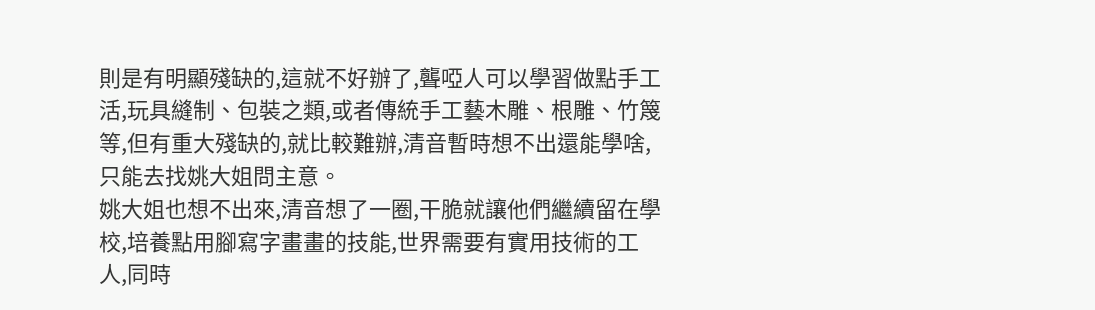則是有明顯殘缺的,這就不好辦了,聾啞人可以學習做點手工活,玩具縫制、包裝之類,或者傳統手工藝木雕、根雕、竹篾等,但有重大殘缺的,就比較難辦,清音暫時想不出還能學啥,只能去找姚大姐問主意。
姚大姐也想不出來,清音想了一圈,干脆就讓他們繼續留在學校,培養點用腳寫字畫畫的技能,世界需要有實用技術的工人,同時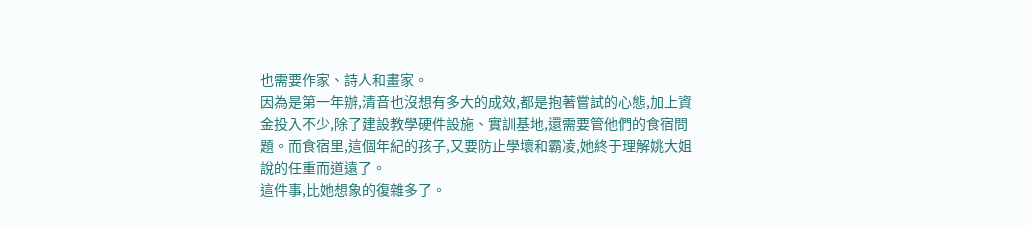也需要作家、詩人和畫家。
因為是第一年辦,清音也沒想有多大的成效,都是抱著嘗試的心態,加上資金投入不少,除了建設教學硬件設施、實訓基地,還需要管他們的食宿問題。而食宿里,這個年紀的孩子,又要防止學壞和霸凌,她終于理解姚大姐說的任重而道遠了。
這件事,比她想象的復雜多了。